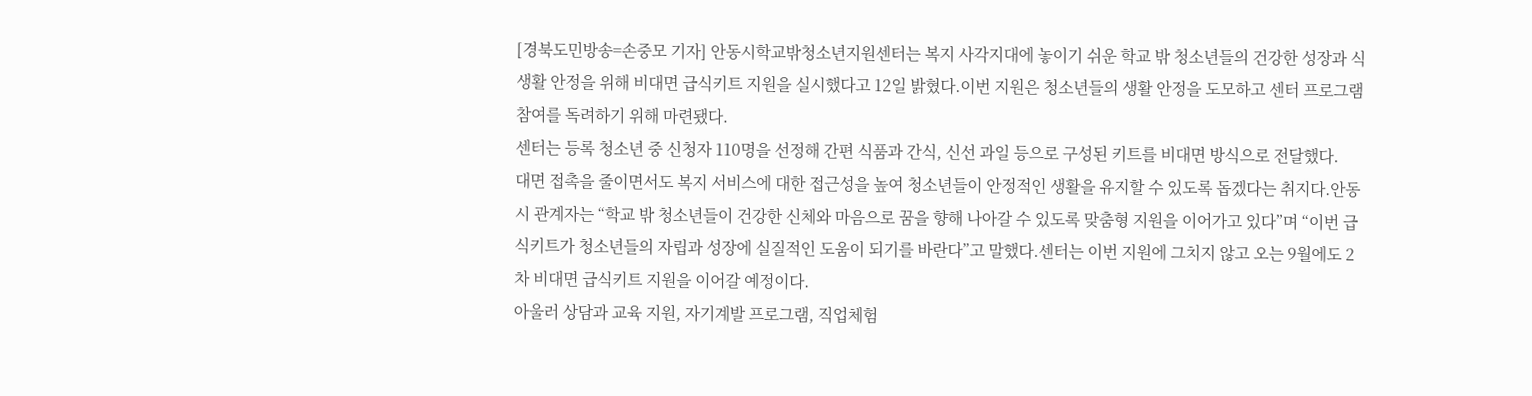[경북도민방송=손중모 기자] 안동시학교밖청소년지원센터는 복지 사각지대에 놓이기 쉬운 학교 밖 청소년들의 건강한 성장과 식생활 안정을 위해 비대면 급식키트 지원을 실시했다고 12일 밝혔다.이번 지원은 청소년들의 생활 안정을 도모하고 센터 프로그램 참여를 독려하기 위해 마련됐다.
센터는 등록 청소년 중 신청자 110명을 선정해 간편 식품과 간식, 신선 과일 등으로 구성된 키트를 비대면 방식으로 전달했다.
대면 접촉을 줄이면서도 복지 서비스에 대한 접근성을 높여 청소년들이 안정적인 생활을 유지할 수 있도록 돕겠다는 취지다.안동시 관계자는 “학교 밖 청소년들이 건강한 신체와 마음으로 꿈을 향해 나아갈 수 있도록 맞춤형 지원을 이어가고 있다”며 “이번 급식키트가 청소년들의 자립과 성장에 실질적인 도움이 되기를 바란다”고 말했다.센터는 이번 지원에 그치지 않고 오는 9월에도 2차 비대면 급식키트 지원을 이어갈 예정이다.
아울러 상담과 교육 지원, 자기계발 프로그램, 직업체험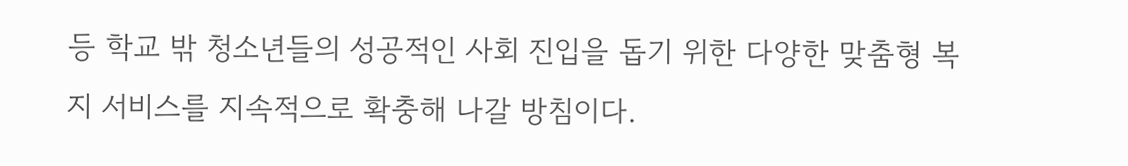등 학교 밖 청소년들의 성공적인 사회 진입을 돕기 위한 다양한 맞춤형 복지 서비스를 지속적으로 확충해 나갈 방침이다.